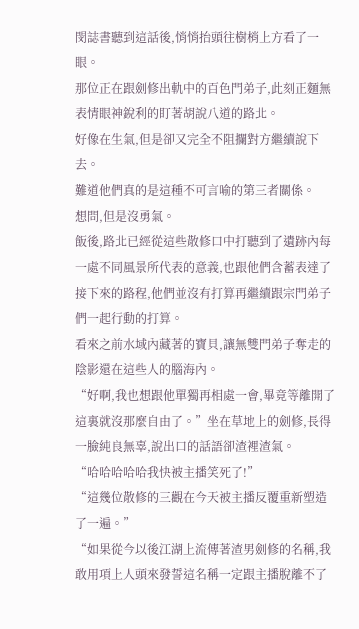閔誌書聽到這話後,悄悄抬頭往樹梢上方看了一眼。
那位正在跟劍修出軌中的百色門弟子,此刻正麵無表情眼神銳利的盯著胡說八道的路北。
好像在生氣,但是卻又完全不阻攔對方繼續說下去。
難道他們真的是這種不可言喻的第三者關係。
想問,但是沒勇氣。
飯後,路北已經從這些散修口中打聽到了遺跡內每一處不同風景所代表的意義,也跟他們含蓄表達了接下來的路程,他們並沒有打算再繼續跟宗門弟子們一起行動的打算。
看來之前水域內藏著的寶貝,讓無雙門弟子奪走的陰影還在這些人的腦海內。
“好啊,我也想跟他單獨再相處一會,畢竟等離開了這裏就沒那麼自由了。”坐在草地上的劍修,長得一臉純良無辜,說出口的話語卻渣裡渣氣。
“哈哈哈哈哈我快被主播笑死了!”
“這幾位散修的三觀在今天被主播反覆重新塑造了一遍。”
“如果從今以後江湖上流傳著渣男劍修的名稱,我敢用項上人頭來發誓這名稱一定跟主播脫離不了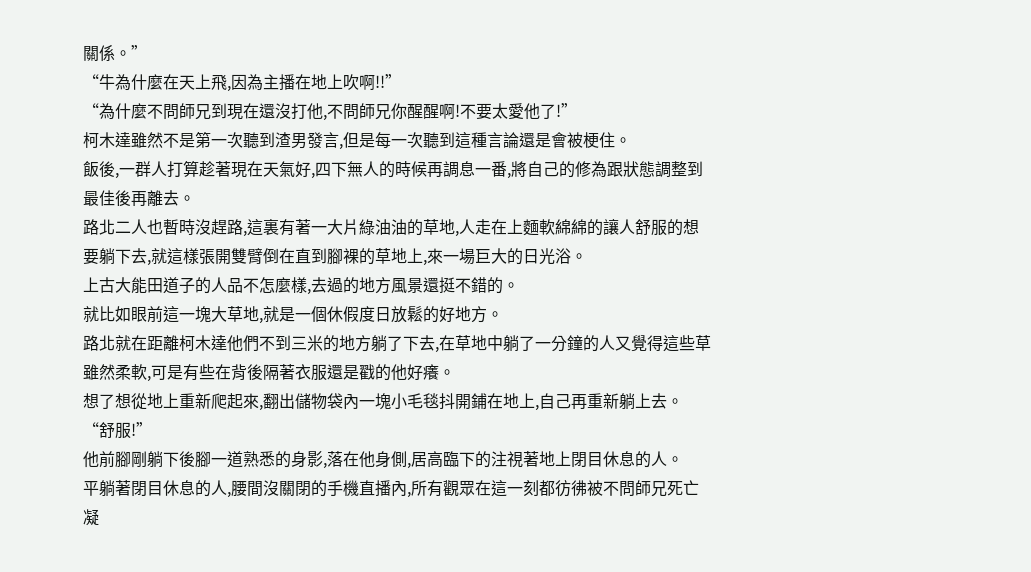關係。”
“牛為什麼在天上飛,因為主播在地上吹啊!!”
“為什麼不問師兄到現在還沒打他,不問師兄你醒醒啊!不要太愛他了!”
柯木達雖然不是第一次聽到渣男發言,但是每一次聽到這種言論還是會被梗住。
飯後,一群人打算趁著現在天氣好,四下無人的時候再調息一番,將自己的修為跟狀態調整到最佳後再離去。
路北二人也暫時沒趕路,這裏有著一大片綠油油的草地,人走在上麵軟綿綿的讓人舒服的想要躺下去,就這樣張開雙臂倒在直到腳裸的草地上,來一場巨大的日光浴。
上古大能田道子的人品不怎麼樣,去過的地方風景還挺不錯的。
就比如眼前這一塊大草地,就是一個休假度日放鬆的好地方。
路北就在距離柯木達他們不到三米的地方躺了下去,在草地中躺了一分鐘的人又覺得這些草雖然柔軟,可是有些在背後隔著衣服還是戳的他好癢。
想了想從地上重新爬起來,翻出儲物袋內一塊小毛毯抖開鋪在地上,自己再重新躺上去。
“舒服!”
他前腳剛躺下後腳一道熟悉的身影,落在他身側,居高臨下的注視著地上閉目休息的人。
平躺著閉目休息的人,腰間沒關閉的手機直播內,所有觀眾在這一刻都彷彿被不問師兄死亡凝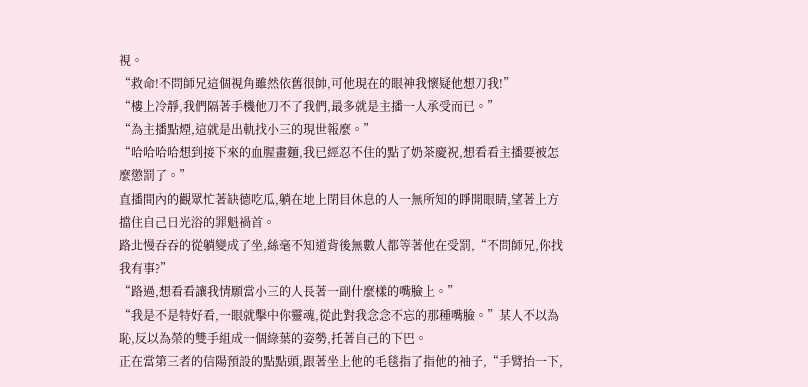視。
“救命!不問師兄這個視角雖然依舊很帥,可他現在的眼神我懷疑他想刀我!”
“樓上冷靜,我們隔著手機他刀不了我們,最多就是主播一人承受而已。”
“為主播點煙,這就是出軌找小三的現世報麼。”
“哈哈哈哈想到接下來的血腥畫麵,我已經忍不住的點了奶茶慶祝,想看看主播要被怎麼懲罰了。”
直播間內的觀眾忙著缺德吃瓜,躺在地上閉目休息的人一無所知的睜開眼睛,望著上方擋住自己日光浴的罪魁禍首。
路北慢吞吞的從躺變成了坐,絲毫不知道背後無數人都等著他在受罰,“不問師兄,你找我有事?”
“路過,想看看讓我情願當小三的人長著一副什麼樣的嘴臉上。”
“我是不是特好看,一眼就擊中你靈魂,從此對我念念不忘的那種嘴臉。”某人不以為恥,反以為榮的雙手組成一個綠葉的姿勢,托著自己的下巴。
正在當第三者的信陽預設的點點頭,跟著坐上他的毛毯指了指他的袖子,“手臂抬一下,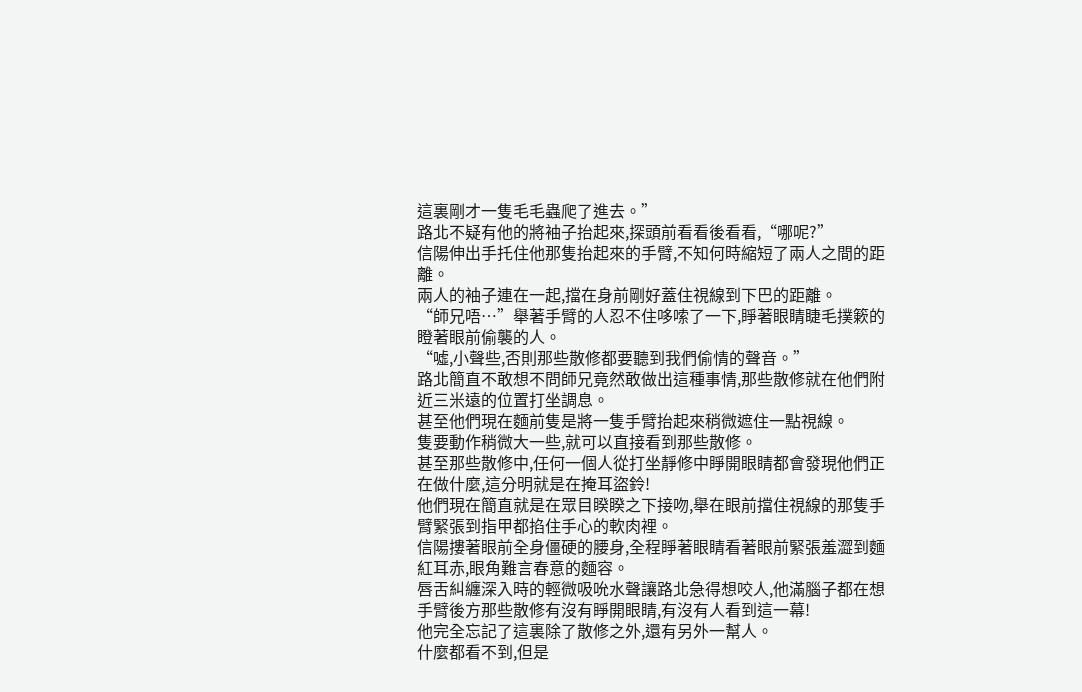這裏剛才一隻毛毛蟲爬了進去。”
路北不疑有他的將袖子抬起來,探頭前看看後看看,“哪呢?”
信陽伸出手托住他那隻抬起來的手臂,不知何時縮短了兩人之間的距離。
兩人的袖子連在一起,擋在身前剛好蓋住視線到下巴的距離。
“師兄唔…”舉著手臂的人忍不住哆嗦了一下,睜著眼睛睫毛撲簌的瞪著眼前偷襲的人。
“噓,小聲些,否則那些散修都要聽到我們偷情的聲音。”
路北簡直不敢想不問師兄竟然敢做出這種事情,那些散修就在他們附近三米遠的位置打坐調息。
甚至他們現在麵前隻是將一隻手臂抬起來稍微遮住一點視線。
隻要動作稍微大一些,就可以直接看到那些散修。
甚至那些散修中,任何一個人從打坐靜修中睜開眼睛都會發現他們正在做什麼,這分明就是在掩耳盜鈴!
他們現在簡直就是在眾目睽睽之下接吻,舉在眼前擋住視線的那隻手臂緊張到指甲都掐住手心的軟肉裡。
信陽摟著眼前全身僵硬的腰身,全程睜著眼睛看著眼前緊張羞澀到麵紅耳赤,眼角難言春意的麵容。
唇舌糾纏深入時的輕微吸吮水聲讓路北急得想咬人,他滿腦子都在想手臂後方那些散修有沒有睜開眼睛,有沒有人看到這一幕!
他完全忘記了這裏除了散修之外,還有另外一幫人。
什麼都看不到,但是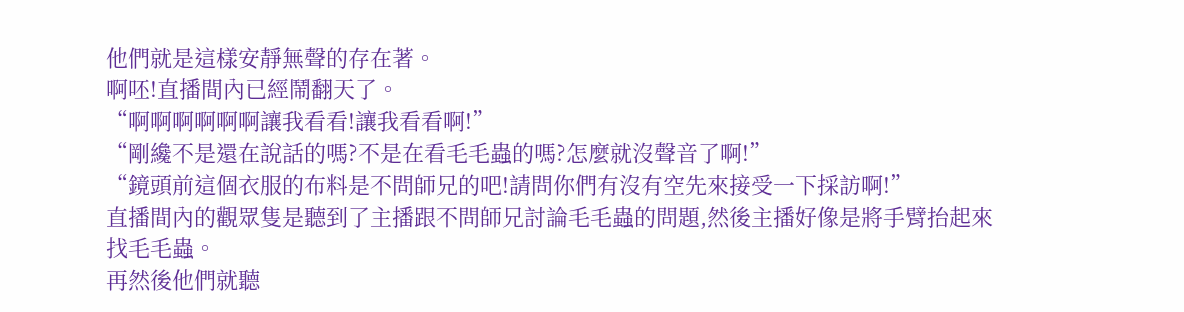他們就是這樣安靜無聲的存在著。
啊呸!直播間內已經鬧翻天了。
“啊啊啊啊啊啊讓我看看!讓我看看啊!”
“剛纔不是還在說話的嗎?不是在看毛毛蟲的嗎?怎麼就沒聲音了啊!”
“鏡頭前這個衣服的布料是不問師兄的吧!請問你們有沒有空先來接受一下採訪啊!”
直播間內的觀眾隻是聽到了主播跟不問師兄討論毛毛蟲的問題,然後主播好像是將手臂抬起來找毛毛蟲。
再然後他們就聽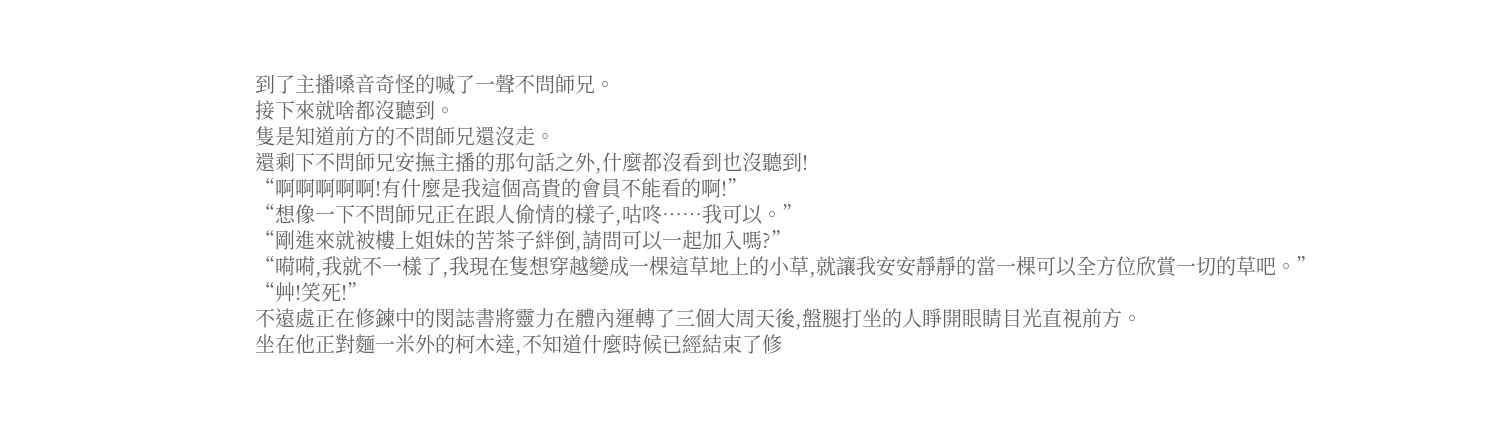到了主播嗓音奇怪的喊了一聲不問師兄。
接下來就啥都沒聽到。
隻是知道前方的不問師兄還沒走。
還剩下不問師兄安撫主播的那句話之外,什麼都沒看到也沒聽到!
“啊啊啊啊啊!有什麼是我這個高貴的會員不能看的啊!”
“想像一下不問師兄正在跟人偷情的樣子,咕咚……我可以。”
“剛進來就被樓上姐妹的苦茶子絆倒,請問可以一起加入嗎?”
“嗬嗬,我就不一樣了,我現在隻想穿越變成一棵這草地上的小草,就讓我安安靜靜的當一棵可以全方位欣賞一切的草吧。”
“艸!笑死!”
不遠處正在修鍊中的閔誌書將靈力在體內運轉了三個大周天後,盤腿打坐的人睜開眼睛目光直視前方。
坐在他正對麵一米外的柯木達,不知道什麼時候已經結束了修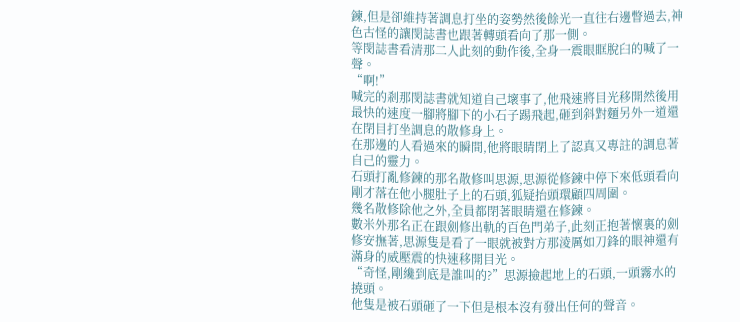鍊,但是卻維持著調息打坐的姿勢然後餘光一直往右邊瞥過去,神色古怪的讓閔誌書也跟著轉頭看向了那一側。
等閔誌書看清那二人此刻的動作後,全身一震眼眶脫臼的喊了一聲。
“啊!”
喊完的剎那閔誌書就知道自己壞事了,他飛速將目光移開然後用最快的速度一腳將腳下的小石子踢飛起,砸到斜對麵另外一道還在閉目打坐調息的散修身上。
在那邊的人看過來的瞬間,他將眼睛閉上了認真又專註的調息著自己的靈力。
石頭打亂修鍊的那名散修叫思源,思源從修鍊中停下來低頭看向剛才落在他小腿肚子上的石頭,狐疑抬頭環顧四周圍。
幾名散修除他之外,全員都閉著眼睛還在修鍊。
數米外那名正在跟劍修出軌的百色門弟子,此刻正抱著懷裏的劍修安撫著,思源隻是看了一眼就被對方那淩厲如刀鋒的眼神還有滿身的威壓震的快速移開目光。
“奇怪,剛纔到底是誰叫的?”思源撿起地上的石頭,一頭霧水的撓頭。
他隻是被石頭砸了一下但是根本沒有發出任何的聲音。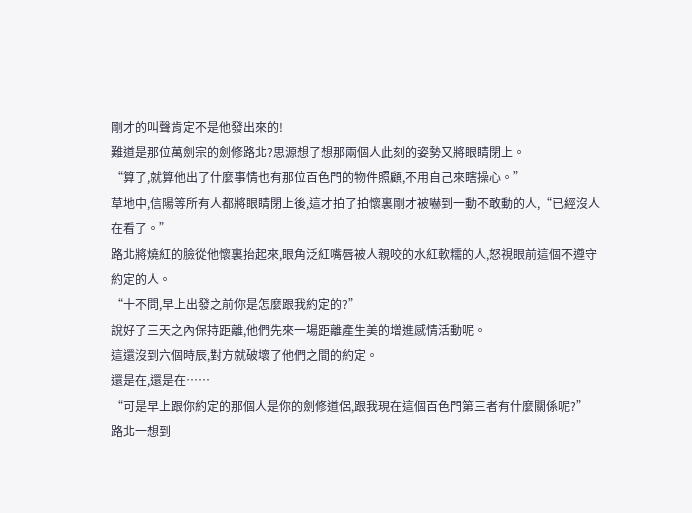剛才的叫聲肯定不是他發出來的!
難道是那位萬劍宗的劍修路北?思源想了想那兩個人此刻的姿勢又將眼睛閉上。
“算了,就算他出了什麼事情也有那位百色門的物件照顧,不用自己來瞎操心。”
草地中,信陽等所有人都將眼睛閉上後,這才拍了拍懷裏剛才被嚇到一動不敢動的人,“已經沒人在看了。”
路北將燒紅的臉從他懷裏抬起來,眼角泛紅嘴唇被人親咬的水紅軟糯的人,怒視眼前這個不遵守約定的人。
“十不問,早上出發之前你是怎麼跟我約定的?”
說好了三天之內保持距離,他們先來一場距離產生美的增進感情活動呢。
這還沒到六個時辰,對方就破壞了他們之間的約定。
還是在,還是在……
“可是早上跟你約定的那個人是你的劍修道侶,跟我現在這個百色門第三者有什麼關係呢?”
路北一想到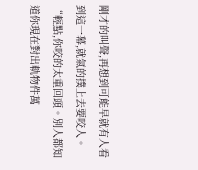剛才的叫聲,再想到可能早就有人看到這一幕,就氣的撲上去要咬人。
“輕點,你咬的太重回頭。別人都知道你現在對出軌物件萬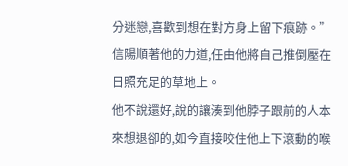分迷戀,喜歡到想在對方身上留下痕跡。”信陽順著他的力道,任由他將自己推倒壓在日照充足的草地上。
他不說還好,說的讓湊到他脖子跟前的人本來想退卻的,如今直接咬住他上下滾動的喉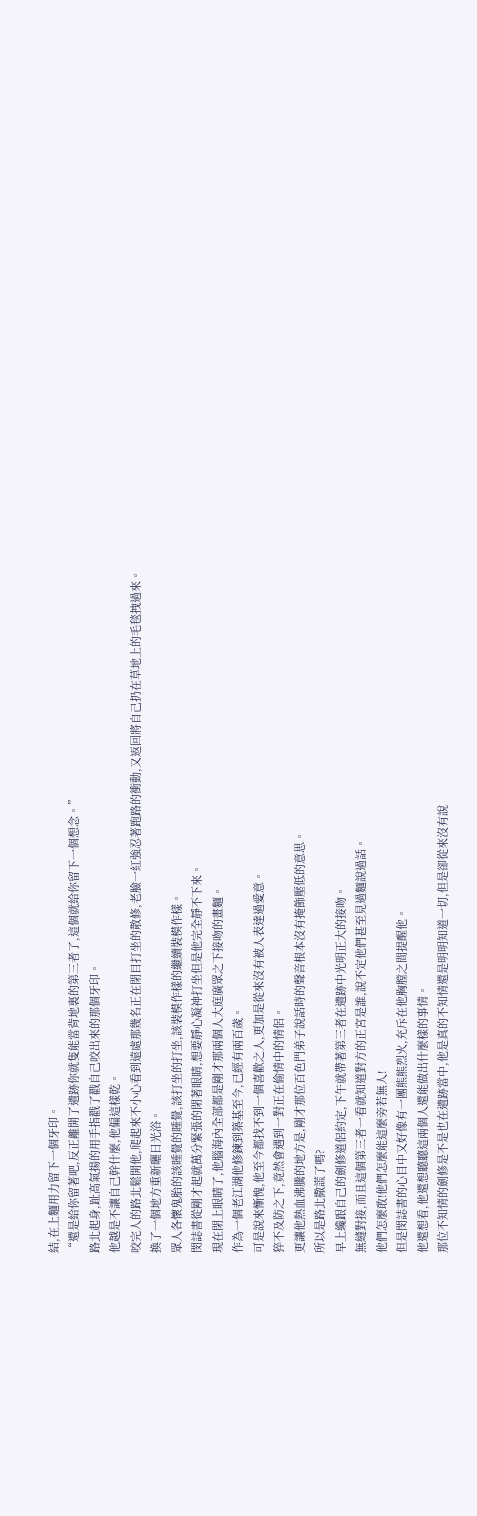結,在上麵用力留下一個牙印。
“還是給你留著吧,反正離開了遺跡你就隻能當背地裏的第三者了,這個就給你留下一個想念。”
路北起身,趾高氣揚的用手指戳了戳自己咬出來的那個牙印。
他越是不讓自己幹什麼,他偏這樣乾。
咬完人的路北鬆開他,爬起來不小心看到遠處那幾名正在閉目打坐的散修,老臉一紅強忍著跑路的衝動,又返回將自己扔在草地上的毛毯拽過來。
換了一個地方重新曬日光浴。
眾人各懷鬼胎的該睡覺的睡覺,該打坐的打坐,該裝模作樣的繼續裝模作樣。
閔誌書從剛才起就萬分緊張的閉著眼睛,想要靜心凝神打坐但是他完全靜不下來。
現在閉上眼睛了,他腦海內全部都是剛才那兩個人大庭廣眾之下接吻的畫麵。
作為一個老江湖他修鍊到築基至今,已經有兩百歲。
可是說來慚愧,他至今都找不到一個喜歡之人,更加是從來沒有被人表達過愛意。
猝不及防之下,竟然會遇到一對正在偷情中的情侶。
更讓他熱血沸騰的地方是,剛才那位百色門弟子說話時的聲音根本沒有掩飾壓低的意思。
所以是路北撒謊了嗎?
早上纔跟自己的劍修道侶約定,下午就帶著第三者在遺跡中光明正大的接吻。
無縫對接,而且這個第三者一看就知道對方的正宮是誰,說不定他們甚至見過麵說過話。
他們怎麼敢!他們怎麼能這麼旁若無人!
但是閔誌書的心目中又好像有一團熊熊烈火,充斥在他胸膛之間提醒他。
他還想看,他還想聽聽這兩個人還能做出什麼樣的事情。
那位不知情的劍修是不是也在遺跡當中,他是真的不知情還是明明知道一切,但是卻從來沒有說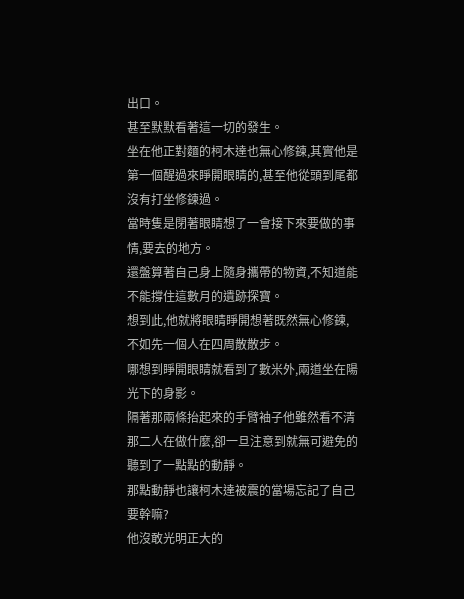出口。
甚至默默看著這一切的發生。
坐在他正對麵的柯木達也無心修鍊,其實他是第一個醒過來睜開眼睛的,甚至他從頭到尾都沒有打坐修鍊過。
當時隻是閉著眼睛想了一會接下來要做的事情,要去的地方。
還盤算著自己身上隨身攜帶的物資,不知道能不能撐住這數月的遺跡探寶。
想到此,他就將眼睛睜開想著既然無心修鍊,不如先一個人在四周散散步。
哪想到睜開眼睛就看到了數米外,兩道坐在陽光下的身影。
隔著那兩條抬起來的手臂袖子他雖然看不清那二人在做什麼,卻一旦注意到就無可避免的聽到了一點點的動靜。
那點動靜也讓柯木達被震的當場忘記了自己要幹嘛?
他沒敢光明正大的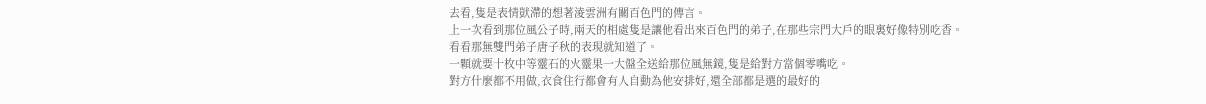去看,隻是表情獃滯的想著淩雲洲有關百色門的傳言。
上一次看到那位風公子時,兩天的相處隻是讓他看出來百色門的弟子,在那些宗門大戶的眼裏好像特別吃香。
看看那無雙門弟子唐子秋的表現就知道了。
一顆就要十枚中等靈石的火靈果一大盤全送給那位風無鏡,隻是給對方當個零嘴吃。
對方什麼都不用做,衣食住行都會有人自動為他安排好,還全部都是選的最好的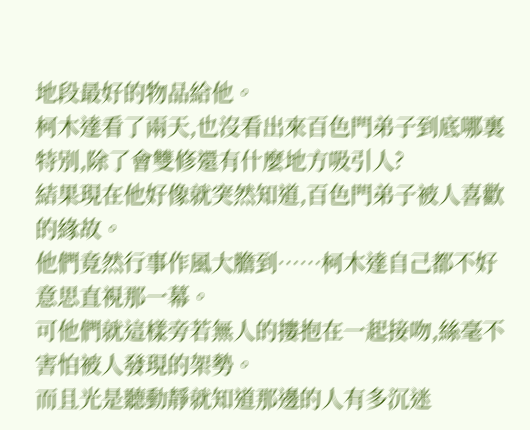地段最好的物品給他。
柯木達看了兩天,也沒看出來百色門弟子到底哪裏特別,除了會雙修還有什麼地方吸引人?
結果現在他好像就突然知道,百色門弟子被人喜歡的緣故。
他們竟然行事作風大膽到……柯木達自己都不好意思直視那一幕。
可他們就這樣旁若無人的摟抱在一起接吻,絲毫不害怕被人發現的架勢。
而且光是聽動靜就知道那邊的人有多沉迷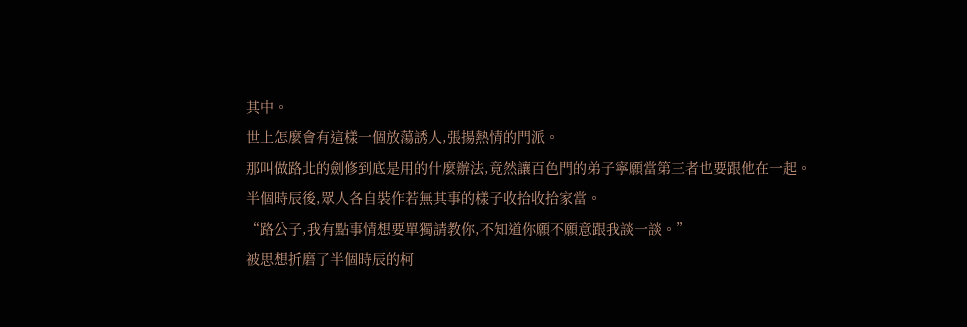其中。
世上怎麼會有這樣一個放蕩誘人,張揚熱情的門派。
那叫做路北的劍修到底是用的什麼辦法,竟然讓百色門的弟子寧願當第三者也要跟他在一起。
半個時辰後,眾人各自裝作若無其事的樣子收拾收拾家當。
“路公子,我有點事情想要單獨請教你,不知道你願不願意跟我談一談。”
被思想折磨了半個時辰的柯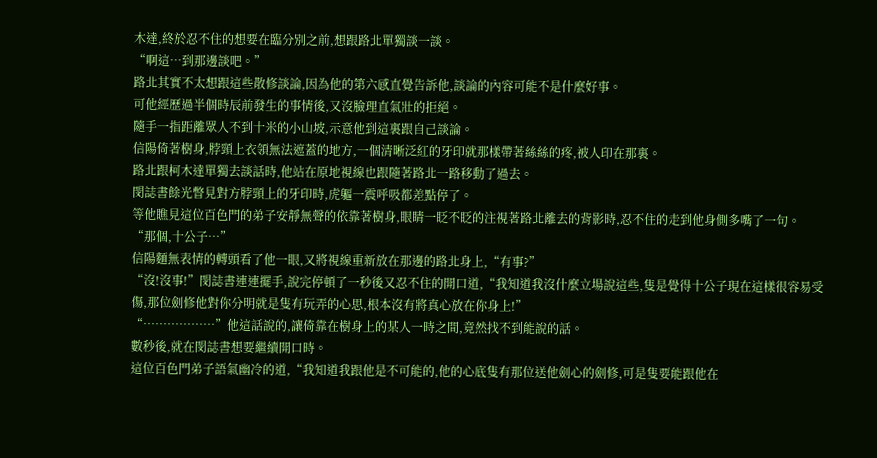木達,終於忍不住的想要在臨分別之前,想跟路北單獨談一談。
“啊這…到那邊談吧。”
路北其實不太想跟這些散修談論,因為他的第六感直覺告訴他,談論的內容可能不是什麼好事。
可他經歷過半個時辰前發生的事情後,又沒臉理直氣壯的拒絕。
隨手一指距離眾人不到十米的小山坡,示意他到這裏跟自己談論。
信陽倚著樹身,脖頸上衣領無法遮蓋的地方,一個清晰泛紅的牙印就那樣帶著絲絲的疼,被人印在那裏。
路北跟柯木達單獨去談話時,他站在原地視線也跟隨著路北一路移動了過去。
閔誌書餘光瞥見對方脖頸上的牙印時,虎軀一震呼吸都差點停了。
等他瞧見這位百色門的弟子安靜無聲的依靠著樹身,眼睛一眨不眨的注視著路北離去的背影時,忍不住的走到他身側多嘴了一句。
“那個,十公子…”
信陽麵無表情的轉頭看了他一眼,又將視線重新放在那邊的路北身上,“有事?”
“沒!沒事!”閔誌書連連擺手,說完停頓了一秒後又忍不住的開口道,“我知道我沒什麼立場說這些,隻是覺得十公子現在這樣很容易受傷,那位劍修他對你分明就是隻有玩弄的心思,根本沒有將真心放在你身上!”
“………………”他這話說的,讓倚靠在樹身上的某人一時之間,竟然找不到能說的話。
數秒後,就在閔誌書想要繼續開口時。
這位百色門弟子語氣幽冷的道,“我知道我跟他是不可能的,他的心底隻有那位送他劍心的劍修,可是隻要能跟他在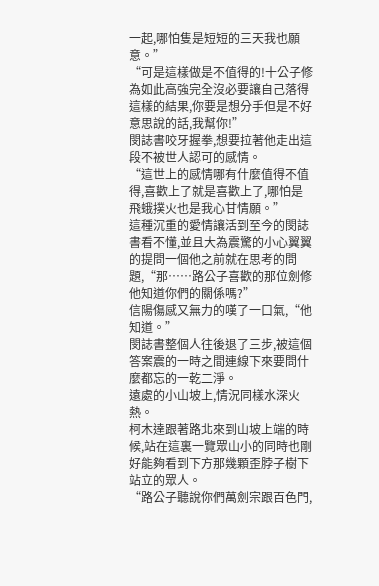一起,哪怕隻是短短的三天我也願意。”
“可是這樣做是不值得的!十公子修為如此高強完全沒必要讓自己落得這樣的結果,你要是想分手但是不好意思說的話,我幫你!”
閔誌書咬牙握拳,想要拉著他走出這段不被世人認可的感情。
“這世上的感情哪有什麼值得不值得,喜歡上了就是喜歡上了,哪怕是飛蛾撲火也是我心甘情願。”
這種沉重的愛情讓活到至今的閔誌書看不懂,並且大為震驚的小心翼翼的提問一個他之前就在思考的問題,“那……路公子喜歡的那位劍修他知道你們的關係嗎?”
信陽傷感又無力的嘆了一口氣,“他知道。”
閔誌書整個人往後退了三步,被這個答案震的一時之間連線下來要問什麼都忘的一乾二淨。
遠處的小山坡上,情況同樣水深火熱。
柯木達跟著路北來到山坡上端的時候,站在這裏一覽眾山小的同時也剛好能夠看到下方那幾顆歪脖子樹下站立的眾人。
“路公子聽說你們萬劍宗跟百色門,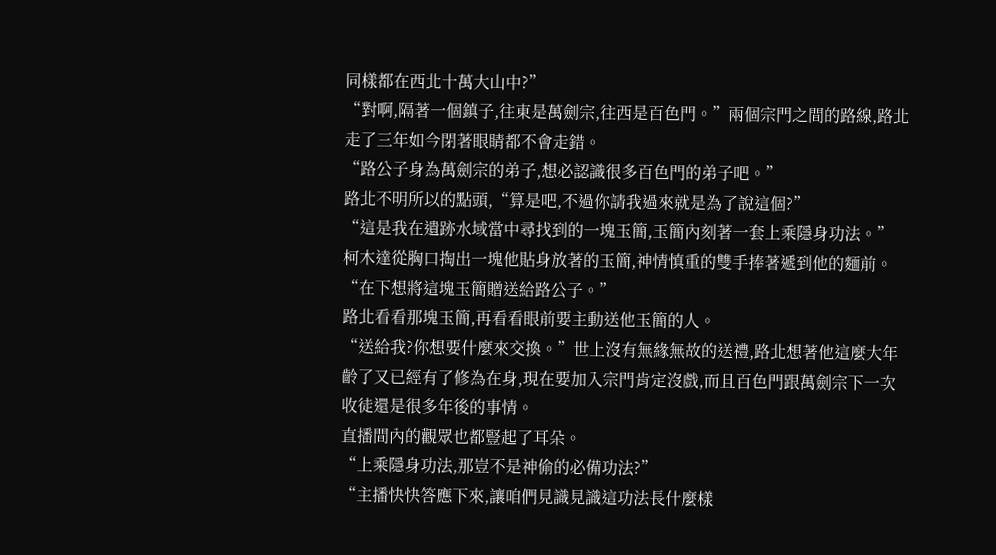同樣都在西北十萬大山中?”
“對啊,隔著一個鎮子,往東是萬劍宗,往西是百色門。”兩個宗門之間的路線,路北走了三年如今閉著眼睛都不會走錯。
“路公子身為萬劍宗的弟子,想必認識很多百色門的弟子吧。”
路北不明所以的點頭,“算是吧,不過你請我過來就是為了說這個?”
“這是我在遺跡水域當中尋找到的一塊玉簡,玉簡內刻著一套上乘隱身功法。”
柯木達從胸口掏出一塊他貼身放著的玉簡,神情慎重的雙手捧著遞到他的麵前。
“在下想將這塊玉簡贈送給路公子。”
路北看看那塊玉簡,再看看眼前要主動送他玉簡的人。
“送給我?你想要什麼來交換。”世上沒有無緣無故的送禮,路北想著他這麼大年齡了又已經有了修為在身,現在要加入宗門肯定沒戲,而且百色門跟萬劍宗下一次收徒還是很多年後的事情。
直播間內的觀眾也都豎起了耳朵。
“上乘隱身功法,那豈不是神偷的必備功法?”
“主播快快答應下來,讓咱們見識見識這功法長什麼樣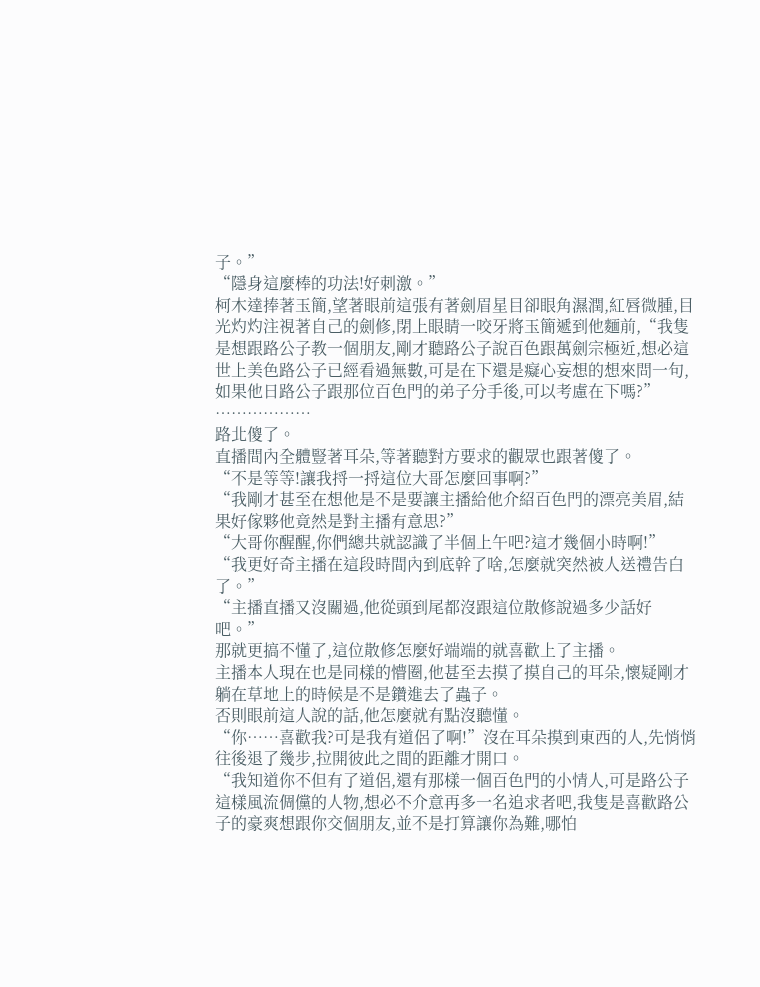子。”
“隱身這麼棒的功法!好刺激。”
柯木達捧著玉簡,望著眼前這張有著劍眉星目卻眼角濕潤,紅唇微腫,目光灼灼注視著自己的劍修,閉上眼睛一咬牙將玉簡遞到他麵前,“我隻是想跟路公子教一個朋友,剛才聽路公子說百色跟萬劍宗極近,想必這世上美色路公子已經看過無數,可是在下還是癡心妄想的想來問一句,如果他日路公子跟那位百色門的弟子分手後,可以考慮在下嗎?”
………………
路北傻了。
直播間內全體豎著耳朵,等著聽對方要求的觀眾也跟著傻了。
“不是等等!讓我捋一捋這位大哥怎麼回事啊?”
“我剛才甚至在想他是不是要讓主播給他介紹百色門的漂亮美眉,結果好傢夥他竟然是對主播有意思?”
“大哥你醒醒,你們總共就認識了半個上午吧?這才幾個小時啊!”
“我更好奇主播在這段時間內到底幹了啥,怎麼就突然被人送禮告白了。”
“主播直播又沒關過,他從頭到尾都沒跟這位散修說過多少話好吧。”
那就更搞不懂了,這位散修怎麼好端端的就喜歡上了主播。
主播本人現在也是同樣的懵圈,他甚至去摸了摸自己的耳朵,懷疑剛才躺在草地上的時候是不是鑽進去了蟲子。
否則眼前這人說的話,他怎麼就有點沒聽懂。
“你……喜歡我?可是我有道侶了啊!”沒在耳朵摸到東西的人,先悄悄往後退了幾步,拉開彼此之間的距離才開口。
“我知道你不但有了道侶,還有那樣一個百色門的小情人,可是路公子這樣風流倜儻的人物,想必不介意再多一名追求者吧,我隻是喜歡路公子的豪爽想跟你交個朋友,並不是打算讓你為難,哪怕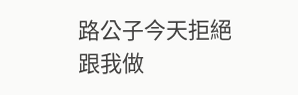路公子今天拒絕跟我做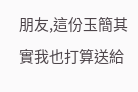朋友,這份玉簡其實我也打算送給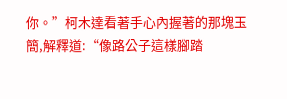你。”柯木達看著手心內握著的那塊玉簡,解釋道:“像路公子這樣腳踏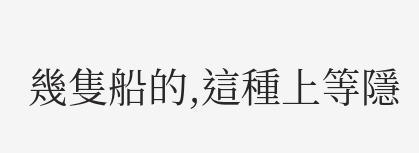幾隻船的,這種上等隱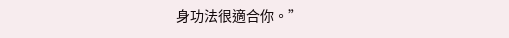身功法很適合你。”